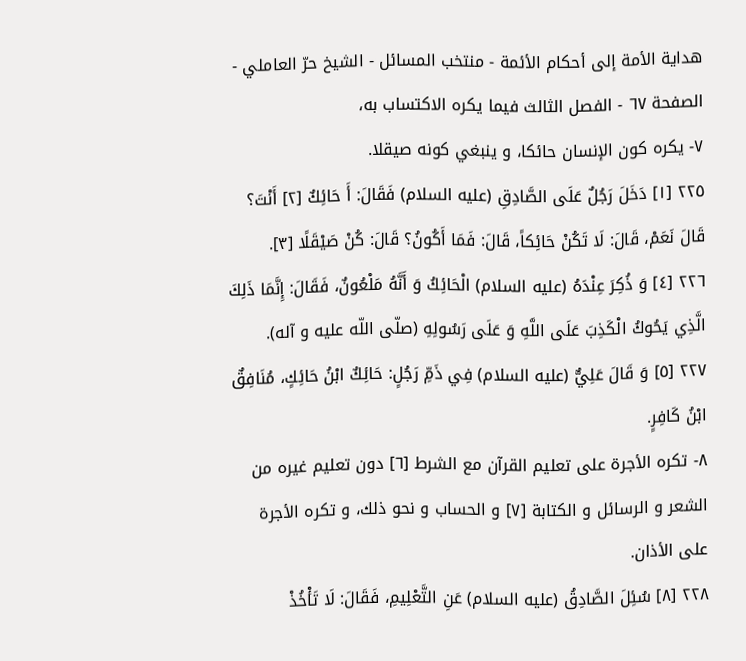هداية الأمة إلى أحكام الأئمة - منتخب المسائل - الشيخ حرّ العاملي - الصفحة ٦٧ - الفصل الثالث فيما يكره الاكتساب به،
٧- يكره كون الإنسان حائكا، و ينبغي كونه صيقلا.
٢٢٥ [١] دَخَلَ رَجُلٌ عَلَى الصَّادِقِ (عليه السلام) فَقَالَ: أَ حَائِكٌ [٢] أَنْتَ؟ قَالَ نَعَمْ، قَالَ: لَا تَكُنْ حَائِكاً، قَالَ: فَمَا أَكُونُ؟ قَالَ: كُنْ صَيْقَلًا [٣].
٢٢٦ [٤] وَ ذُكِرَ عِنْدَهُ (عليه السلام) الْحَائِكُ وَ أَنَّهُ مَلْعُونٌ، فَقَالَ: إِنَّمَا ذَلِكَ الَّذِي يَحُوكُ الْكَذِبَ عَلَى اللَّهِ وَ عَلَى رَسُولِهِ (صلّى اللّه عليه و آله).
٢٢٧ [٥] وَ قَالَ عَلِيٌّ (عليه السلام) فِي ذَمِّ رَجُلٍ: حَائِكٌ ابْنُ حَائِكٍ، مُنَافِقٌ ابْنُ كَافِرٍ.
٨- تكره الأجرة على تعليم القرآن مع الشرط [٦] دون تعليم غيره من الشعر و الرسائل و الكتابة [٧] و الحساب و نحو ذلك، و تكره الأجرة على الأذان.
٢٢٨ [٨] سُئِلَ الصَّادِقُ (عليه السلام) عَنِ التَّعْلِيمِ، فَقَالَ: لَا تَأْخُذْ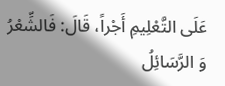عَلَى التَّعْلِيمِ أَجْراً، قَالَ: فَالشِّعْرُ وَ الرَّسَائِلُ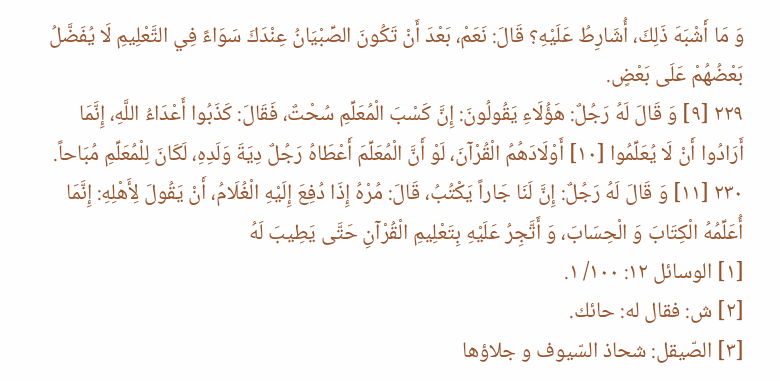وَ مَا أَشْبَهَ ذَلِكَ، أُشَارِطُ عَلَيْهِ؟ قَالَ: نَعَمْ، بَعْدَ أَنْ تَكُونَ الصِّبْيَانُ عِنْدَكَ سَوَاءً فِي التَّعْلِيمِ لَا يُفَضَّلُ بَعْضُهُمْ عَلَى بَعْضٍ.
٢٢٩ [٩] وَ قَالَ لَهُ رَجُلٌ: هَؤُلَاءِ يَقُولُونَ: إِنَّ كَسْبَ الْمُعَلِّمِ سُحْتٌ، فَقَالَ: كَذَبُوا أَعْدَاءُ اللَّهِ، إِنَّمَا أَرَادُوا أَنْ لَا يُعَلِّمُوا [١٠] أَوْلَادَهُمُ الْقُرْآنَ، لَوْ أَنَّ الْمُعَلِّمَ أَعْطَاهُ رَجُلٌ دِيَةَ وَلَدِهِ، لَكَانَ لِلْمُعَلِّمِ مُبَاحاً.
٢٣٠ [١١] وَ قَالَ لَهُ رَجُلٌ: إِنَّ لَنَا جَاراً يَكْتُبُ، قَالَ: مُرْهُ إِذَا دُفِعَ إِلَيْهِ الْغُلَامُ، أَنْ يَقُولَ لِأَهْلِهِ: إِنَّمَا أُعَلِّمُهُ الْكِتَابَ وَ الْحِسَابَ، وَ أَتَّجِرُ عَلَيْهِ بِتَعْلِيمِ الْقُرْآنِ حَتَّى يَطِيبَ لَهُ
[١] الوسائل ١٢: ١٠٠/ ١.
[٢] ش: فقال له: حائك.
[٣] الصّيقل: شحاذ السّيوف و جلاؤها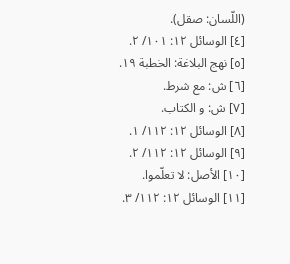(اللّسان: صقل).
[٤] الوسائل ١٢: ١٠١/ ٢.
[٥] نهج البلاغة: الخطبة ١٩.
[٦] ش: مع شرط.
[٧] ش: و الكتاب.
[٨] الوسائل ١٢: ١١٢/ ١.
[٩] الوسائل ١٢: ١١٢/ ٢.
[١٠] الأصل: لا تعلّموا.
[١١] الوسائل ١٢: ١١٢/ ٣.